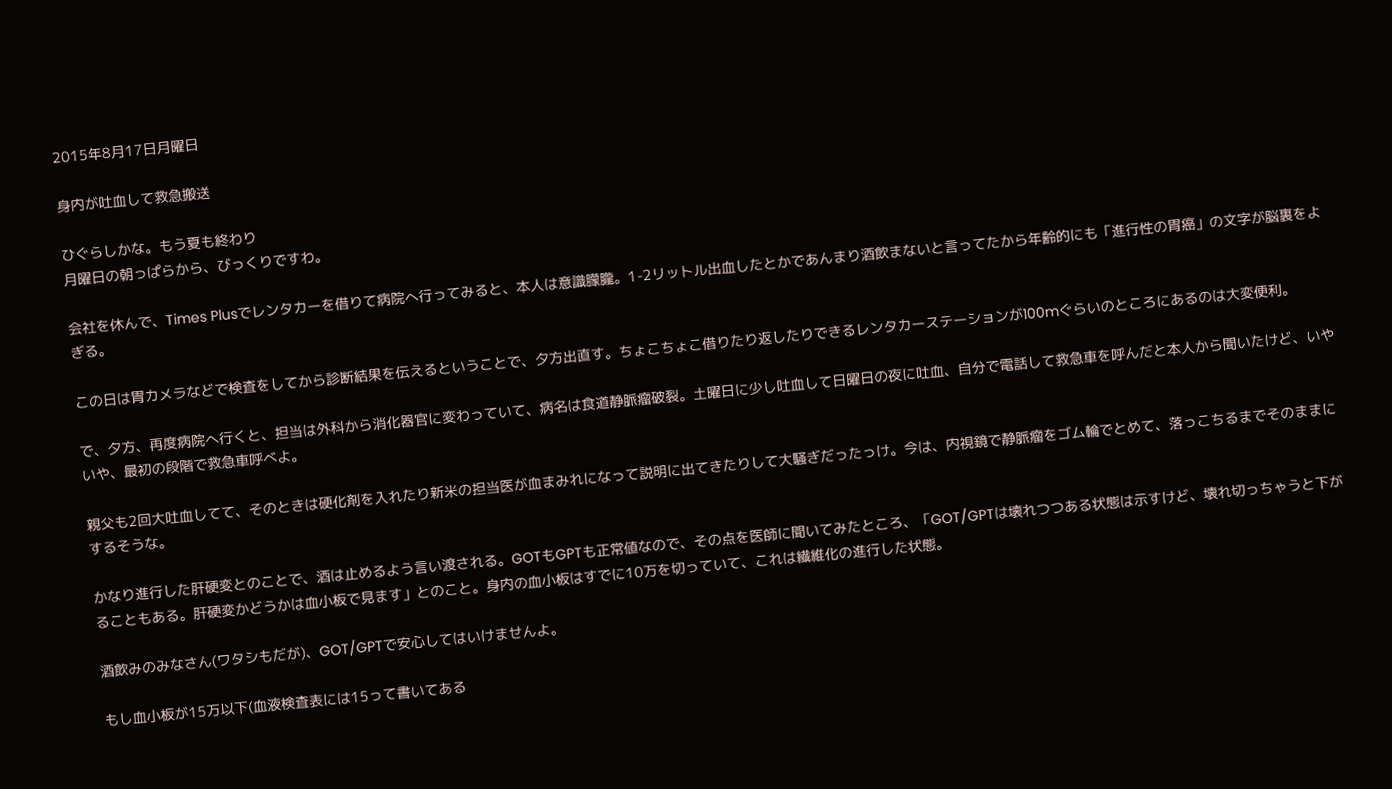2015年8月17日月曜日

身内が吐血して救急搬送

ひぐらしかな。もう夏も終わり
月曜日の朝っぱらから、びっくりですわ。

会社を休んで、Times Plusでレンタカーを借りて病院へ行ってみると、本人は意識朦朧。1-2リットル出血したとかであんまり酒飲まないと言ってたから年齢的にも「進行性の胃癌」の文字が脳裏をよぎる。

この日は胃カメラなどで検査をしてから診断結果を伝えるということで、夕方出直す。ちょこちょこ借りたり返したりできるレンタカーステーションが100mぐらいのところにあるのは大変便利。

で、夕方、再度病院へ行くと、担当は外科から消化器官に変わっていて、病名は食道静脈瘤破裂。土曜日に少し吐血して日曜日の夜に吐血、自分で電話して救急車を呼んだと本人から聞いたけど、いやいや、最初の段階で救急車呼べよ。

親父も2回大吐血してて、そのときは硬化剤を入れたり新米の担当医が血まみれになって説明に出てきたりして大騒ぎだったっけ。今は、内視鏡で静脈瘤をゴム輪でとめて、落っこちるまでそのままにするそうな。

かなり進行した肝硬変とのことで、酒は止めるよう言い渡される。GOTもGPTも正常値なので、その点を医師に聞いてみたところ、「GOT/GPTは壊れつつある状態は示すけど、壊れ切っちゃうと下がることもある。肝硬変かどうかは血小板で見ます」とのこと。身内の血小板はすでに10万を切っていて、これは繊維化の進行した状態。

酒飲みのみなさん(ワタシもだが)、GOT/GPTで安心してはいけませんよ。

もし血小板が15万以下(血液検査表には15って書いてある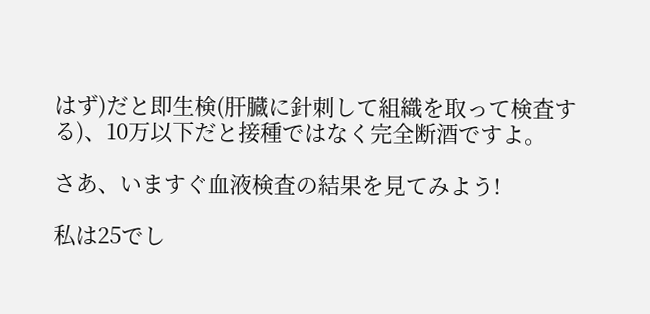はず)だと即生検(肝臓に針刺して組織を取って検査する)、10万以下だと接種ではなく完全断酒ですよ。

さあ、いますぐ血液検査の結果を見てみよう!

私は25でし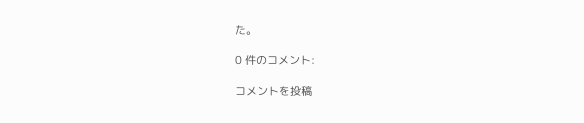た。

0 件のコメント:

コメントを投稿